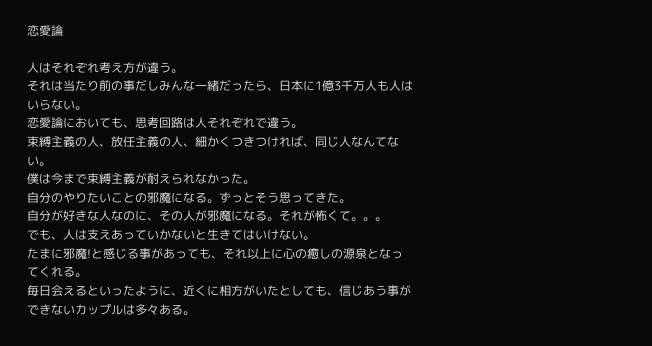恋愛論

人はそれぞれ考え方が違う。
それは当たり前の事だしみんな一緒だったら、日本に1億3千万人も人はいらない。
恋愛論においても、思考回路は人それぞれで違う。
束縛主義の人、放任主義の人、細かくつきつければ、同じ人なんてない。
僕は今まで束縛主義が耐えられなかった。
自分のやりたいことの邪魔になる。ずっとそう思ってきた。
自分が好きな人なのに、その人が邪魔になる。それが怖くて。。。
でも、人は支えあっていかないと生きてはいけない。
たまに邪魔!と感じる事があっても、それ以上に心の癒しの源泉となってくれる。
毎日会えるといったように、近くに相方がいたとしても、信じあう事ができないカップルは多々ある。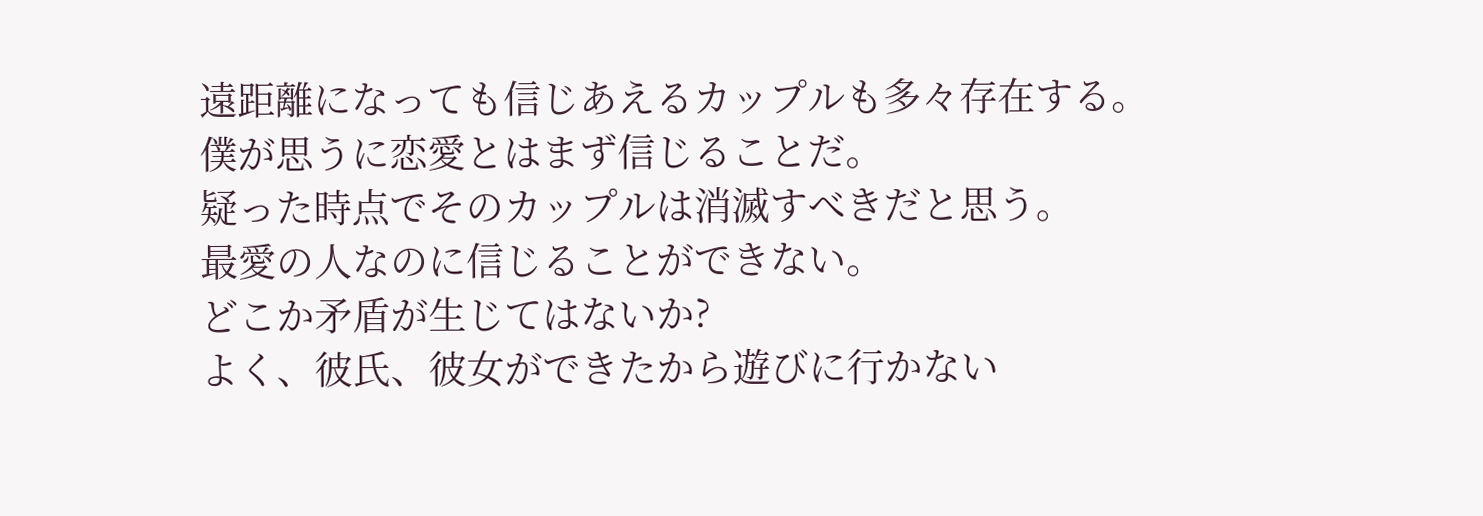遠距離になっても信じあえるカップルも多々存在する。
僕が思うに恋愛とはまず信じることだ。
疑った時点でそのカップルは消滅すべきだと思う。
最愛の人なのに信じることができない。
どこか矛盾が生じてはないか?
よく、彼氏、彼女ができたから遊びに行かない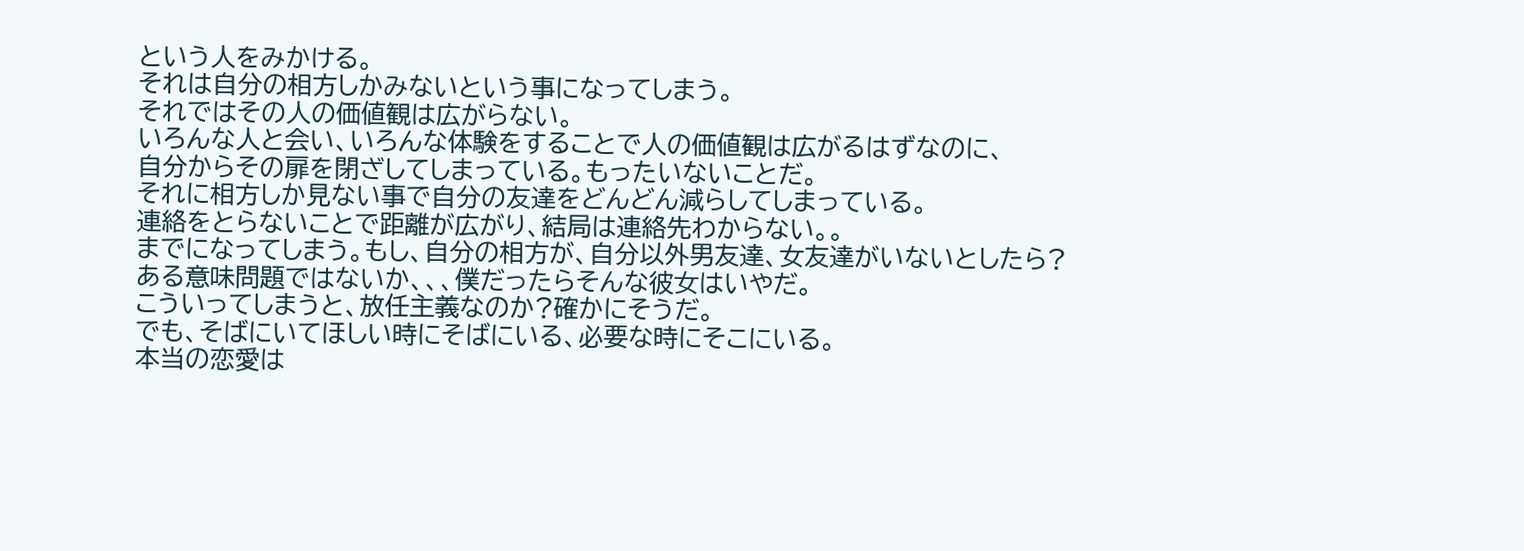という人をみかける。
それは自分の相方しかみないという事になってしまう。
それではその人の価値観は広がらない。
いろんな人と会い、いろんな体験をすることで人の価値観は広がるはずなのに、
自分からその扉を閉ざしてしまっている。もったいないことだ。
それに相方しか見ない事で自分の友達をどんどん減らしてしまっている。
連絡をとらないことで距離が広がり、結局は連絡先わからない。。
までになってしまう。もし、自分の相方が、自分以外男友達、女友達がいないとしたら?
ある意味問題ではないか、、、僕だったらそんな彼女はいやだ。
こういってしまうと、放任主義なのか?確かにそうだ。
でも、そばにいてほしい時にそばにいる、必要な時にそこにいる。
本当の恋愛は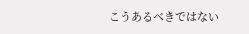こうあるべきではない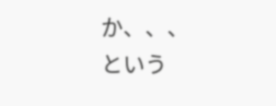か、、、
という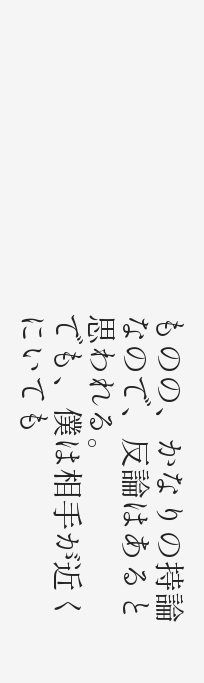ものの、かなりの持論なので、反論はあると思われる。
でも、僕は相手が近くにいても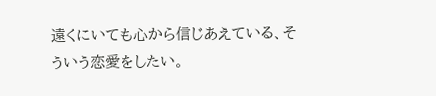遠くにいても心から信じあえている、そういう恋愛をしたい。